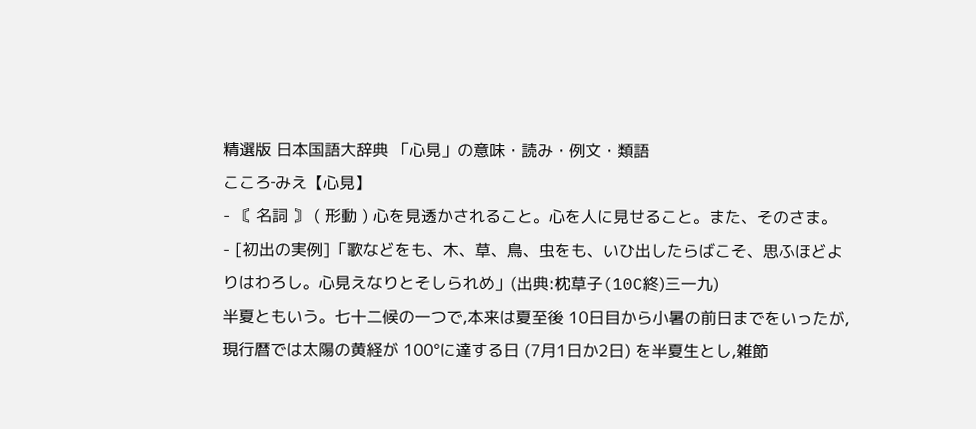精選版 日本国語大辞典 「心見」の意味・読み・例文・類語
こころ‐みえ【心見】
- 〘 名詞 〙 ( 形動 ) 心を見透かされること。心を人に見せること。また、そのさま。
- [初出の実例]「歌などをも、木、草、鳥、虫をも、いひ出したらばこそ、思ふほどよりはわろし。心見えなりとそしられめ」(出典:枕草子(10C終)三一九)
半夏ともいう。七十二候の一つで,本来は夏至後 10日目から小暑の前日までをいったが,現行暦では太陽の黄経が 100°に達する日 (7月1日か2日) を半夏生とし,雑節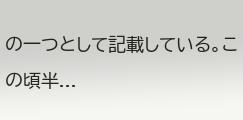の一つとして記載している。この頃半...